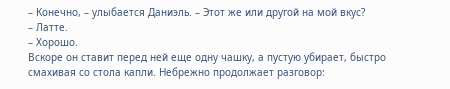– Конечно, – улыбается Даниэль. – Этот же или другой на мой вкус?
– Латте.
– Хорошо.
Вскоре он ставит перед ней еще одну чашку, а пустую убирает, быстро смахивая со стола капли. Небрежно продолжает разговор: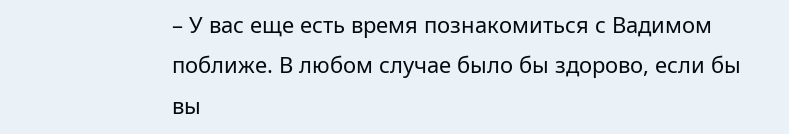– У вас еще есть время познакомиться с Вадимом поближе. В любом случае было бы здорово, если бы вы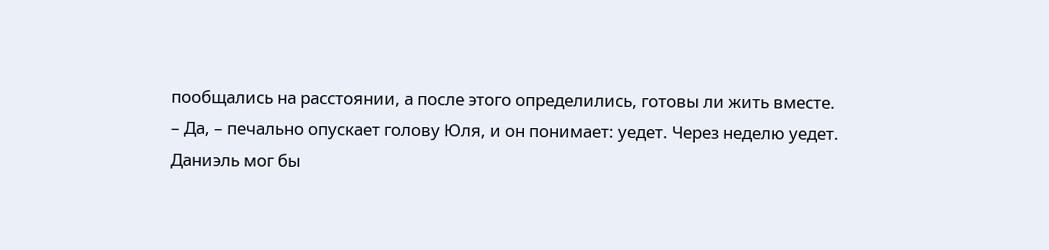пообщались на расстоянии, а после этого определились, готовы ли жить вместе.
– Да, – печально опускает голову Юля, и он понимает: уедет. Через неделю уедет.
Даниэль мог бы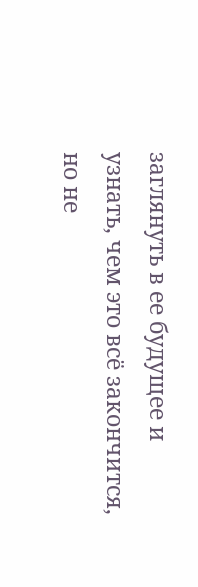заглянуть в ее будущее и узнать, чем это всё закончится, но не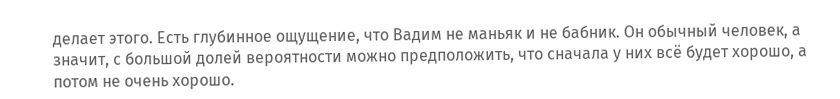делает этого. Есть глубинное ощущение, что Вадим не маньяк и не бабник. Он обычный человек, а значит, с большой долей вероятности можно предположить, что сначала у них всё будет хорошо, а потом не очень хорошо.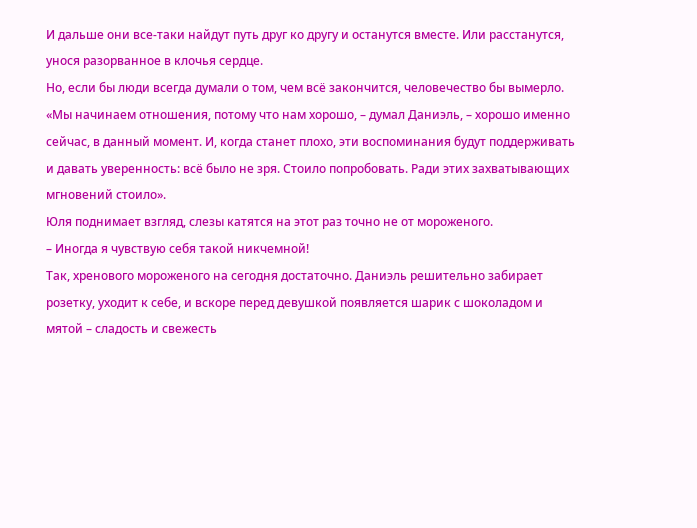И дальше они все-таки найдут путь друг ко другу и останутся вместе. Или расстанутся, унося разорванное в клочья сердце.
Но, если бы люди всегда думали о том, чем всё закончится, человечество бы вымерло. «Мы начинаем отношения, потому что нам хорошо, – думал Даниэль, – хорошо именно сейчас, в данный момент. И, когда станет плохо, эти воспоминания будут поддерживать и давать уверенность: всё было не зря. Стоило попробовать. Ради этих захватывающих мгновений стоило».
Юля поднимает взгляд, слезы катятся на этот раз точно не от мороженого.
– Иногда я чувствую себя такой никчемной!
Так, хренового мороженого на сегодня достаточно. Даниэль решительно забирает розетку, уходит к себе, и вскоре перед девушкой появляется шарик с шоколадом и мятой – сладость и свежесть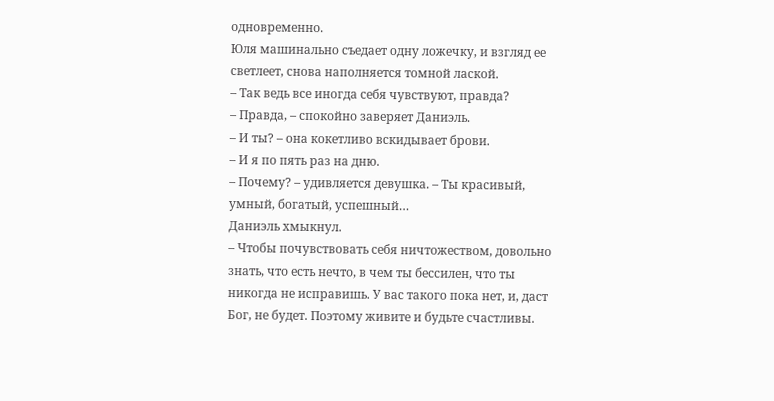одновременно.
Юля машинально съедает одну ложечку, и взгляд ее светлеет, снова наполняется томной лаской.
– Так ведь все иногда себя чувствуют, правда?
– Правда, – спокойно заверяет Даниэль.
– И ты? – она кокетливо вскидывает брови.
– И я по пять раз на дню.
– Почему? – удивляется девушка. – Ты красивый, умный, богатый, успешный…
Даниэль хмыкнул.
– Чтобы почувствовать себя ничтожеством, довольно знать, что есть нечто, в чем ты бессилен, что ты никогда не исправишь. У вас такого пока нет, и, даст Бог, не будет. Поэтому живите и будьте счастливы.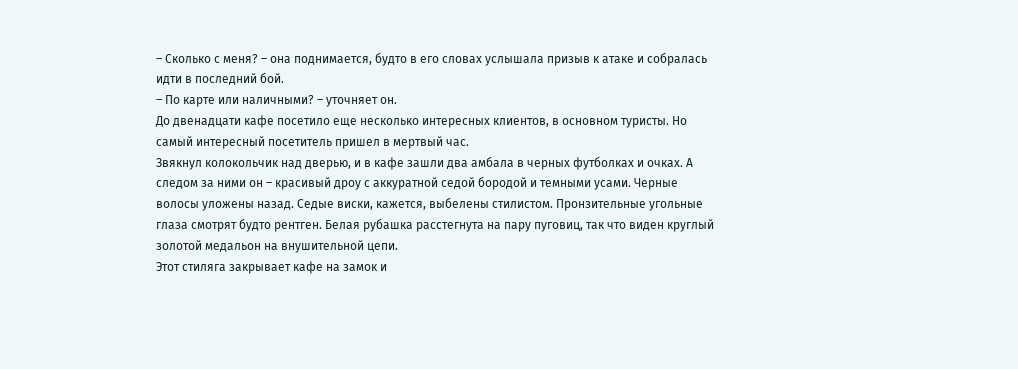– Сколько с меня? – она поднимается, будто в его словах услышала призыв к атаке и собралась идти в последний бой.
– По карте или наличными? – уточняет он.
До двенадцати кафе посетило еще несколько интересных клиентов, в основном туристы. Но самый интересный посетитель пришел в мертвый час.
Звякнул колокольчик над дверью, и в кафе зашли два амбала в черных футболках и очках. А следом за ними он – красивый дроу с аккуратной седой бородой и темными усами. Черные волосы уложены назад. Седые виски, кажется, выбелены стилистом. Пронзительные угольные глаза смотрят будто рентген. Белая рубашка расстегнута на пару пуговиц, так что виден круглый золотой медальон на внушительной цепи.
Этот стиляга закрывает кафе на замок и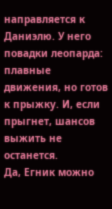направляется к Даниэлю. У него повадки леопарда: плавные движения, но готов к прыжку. И, если прыгнет, шансов выжить не останется.
Да, Егник можно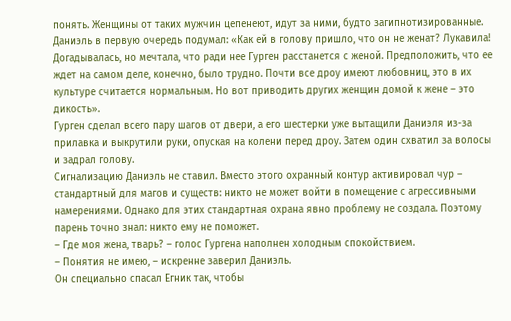понять. Женщины от таких мужчин цепенеют, идут за ними, будто загипнотизированные. Даниэль в первую очередь подумал: «Как ей в голову пришло, что он не женат? Лукавила! Догадывалась, но мечтала, что ради нее Гурген расстанется с женой. Предположить, что ее ждет на самом деле, конечно, было трудно. Почти все дроу имеют любовниц, это в их культуре считается нормальным. Но вот приводить других женщин домой к жене – это дикость».
Гурген сделал всего пару шагов от двери, а его шестерки уже вытащили Даниэля из-за прилавка и выкрутили руки, опуская на колени перед дроу. Затем один схватил за волосы и задрал голову.
Сигнализацию Даниэль не ставил. Вместо этого охранный контур активировал чур – стандартный для магов и существ: никто не может войти в помещение с агрессивными намерениями. Однако для этих стандартная охрана явно проблему не создала. Поэтому парень точно знал: никто ему не поможет.
– Где моя жена, тварь? – голос Гургена наполнен холодным спокойствием.
– Понятия не имею, – искренне заверил Даниэль.
Он специально спасал Егник так, чтобы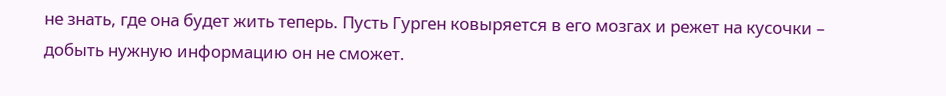не знать, где она будет жить теперь. Пусть Гурген ковыряется в его мозгах и режет на кусочки – добыть нужную информацию он не сможет.